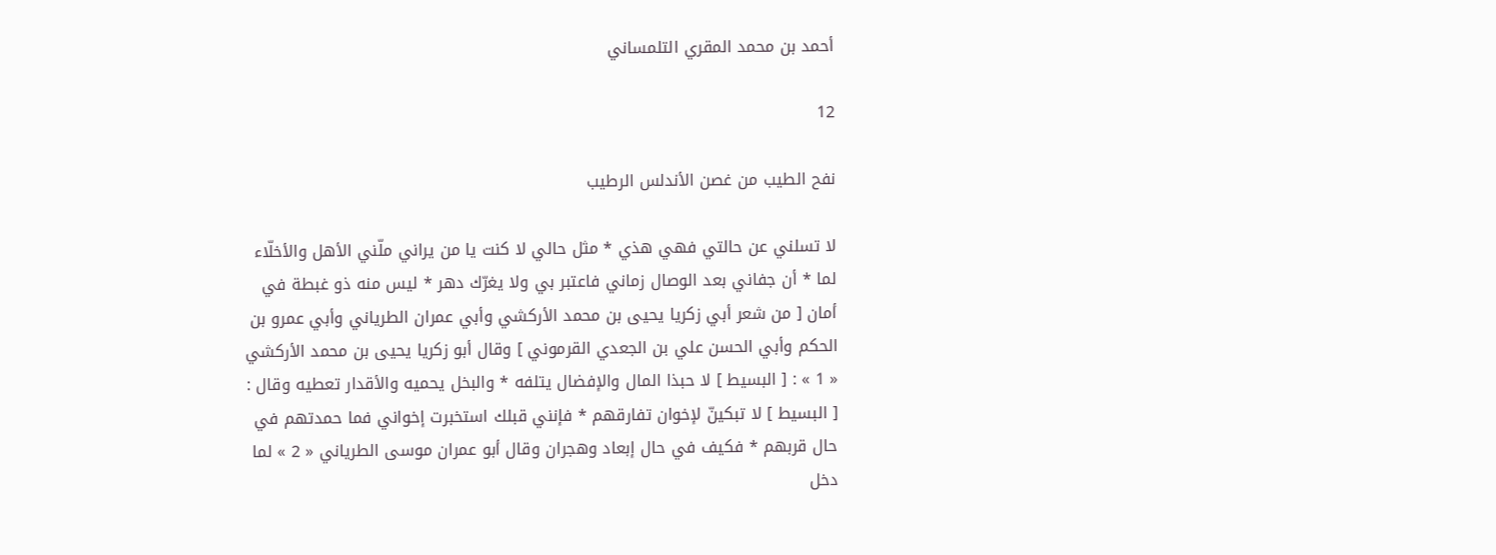أحمد بن محمد المقري التلمساني

12

نفح الطيب من غصن الأندلس الرطيب

لا تسلني عن حالتي فهي هذي * مثل حالي لا كنت يا من يراني ملّني الأهل والأخلّاء لما * أن جفاني بعد الوصال زماني فاعتبر بي ولا يغرّك دهر * ليس منه ذو غبطة في أمان [ من شعر أبي زكريا يحيى بن محمد الأركشي وأبي عمران الطرياني وأبي عمرو بن الحكم وأبي الحسن علي بن الجعدي القرموني ] وقال أبو زكريا يحيى بن محمد الأركشي « 1 » : [ البسيط ] لا حبذا المال والإفضال يتلفه * والبخل يحميه والأقدار تعطيه وقال : [ البسيط ] لا تبكينّ لإخوان تفارقهم * فإنني قبلك استخبرت إخواني فما حمدتهم في حال قربهم * فكيف في حال إبعاد وهجران وقال أبو عمران موسى الطرياني « 2 » لما دخل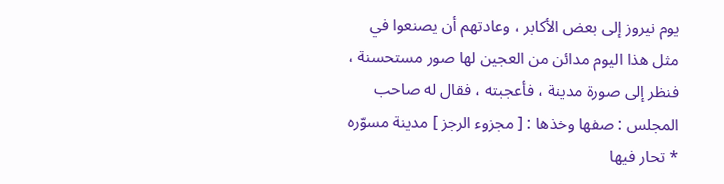يوم نيروز إلى بعض الأكابر ، وعادتهم أن يصنعوا في مثل هذا اليوم مدائن من العجين لها صور مستحسنة ، فنظر إلى صورة مدينة ، فأعجبته ، فقال له صاحب المجلس : صفها وخذها : [ مجزوء الرجز ] مدينة مسوّره * تحار فيها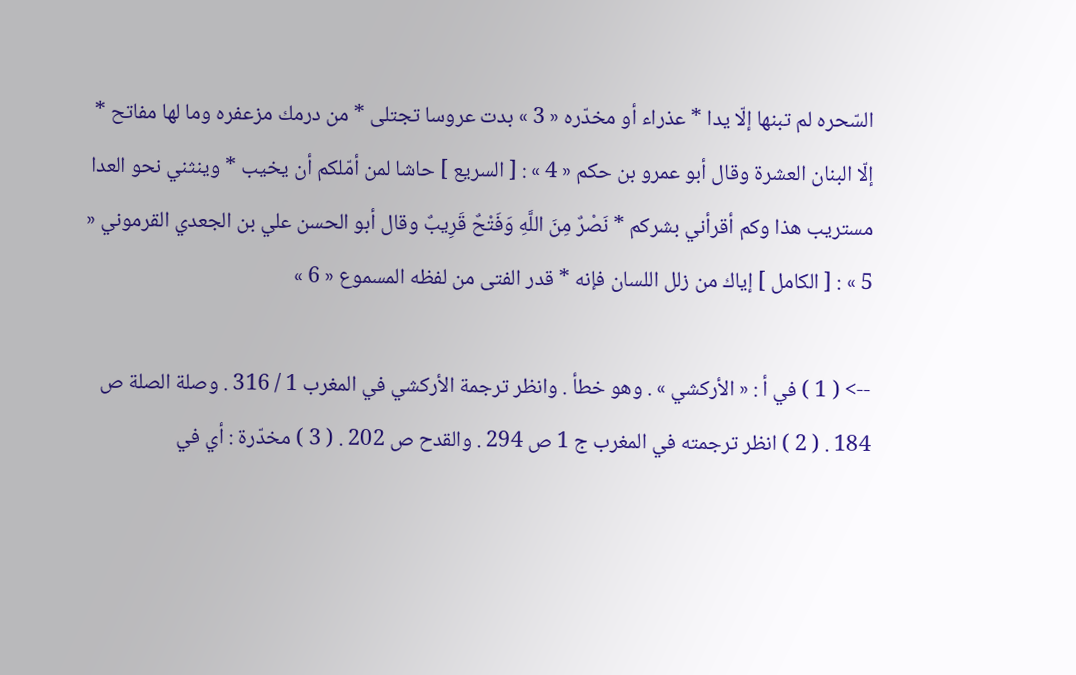السّحره لم تبنها إلّا يدا * عذراء أو مخدّره « 3 » بدت عروسا تجتلى * من درمك مزعفره وما لها مفاتح * إلّا البنان العشرة وقال أبو عمرو بن حكم « 4 » : [ السريع ] حاشا لمن أمّلكم أن يخيب * وينثني نحو العدا مستريب هذا وكم أقرأني بشركم * نَصْرٌ مِنَ اللَّهِ وَفَتْحٌ قَرِيبٌ وقال أبو الحسن علي بن الجعدي القرموني « 5 » : [ الكامل ] إياك من زلل اللسان فإنه * قدر الفتى من لفظه المسموع « 6 »

--> ( 1 ) في أ : « الأركشي » . وهو خطأ . وانظر ترجمة الأركشي في المغرب 1 / 316 . وصلة الصلة ص 184 . ( 2 ) انظر ترجمته في المغرب ج 1 ص 294 . والقدح ص 202 . ( 3 ) مخدّرة : أي في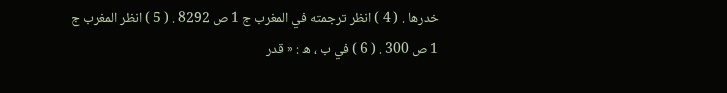خدرها . ( 4 ) انظر ترجمته في المغرب ج 1 ص 8292 . ( 5 ) انظر المغرب ج 1 ص 300 . ( 6 ) في ب ، ه : « قدر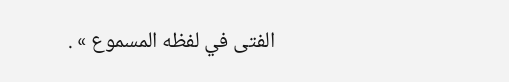الفتى في لفظه المسموع » .